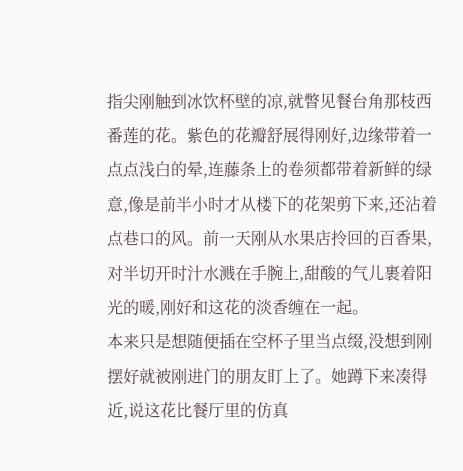指尖刚触到冰饮杯壁的凉,就瞥见餐台角那枝西番莲的花。紫色的花瓣舒展得刚好,边缘带着一点点浅白的晕,连藤条上的卷须都带着新鲜的绿意,像是前半小时才从楼下的花架剪下来,还沾着点巷口的风。前一天刚从水果店拎回的百香果,对半切开时汁水溅在手腕上,甜酸的气儿裹着阳光的暖,刚好和这花的淡香缠在一起。
本来只是想随便插在空杯子里当点缀,没想到刚摆好就被刚进门的朋友盯上了。她蹲下来凑得近,说这花比餐厅里的仿真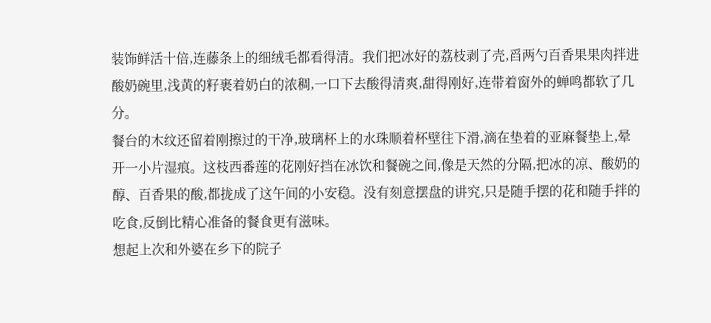装饰鲜活十倍,连藤条上的细绒毛都看得清。我们把冰好的荔枝剥了壳,舀两勺百香果果肉拌进酸奶碗里,浅黄的籽裹着奶白的浓稠,一口下去酸得清爽,甜得刚好,连带着窗外的蝉鸣都软了几分。
餐台的木纹还留着刚擦过的干净,玻璃杯上的水珠顺着杯壁往下滑,滴在垫着的亚麻餐垫上,晕开一小片湿痕。这枝西番莲的花刚好挡在冰饮和餐碗之间,像是天然的分隔,把冰的凉、酸奶的醇、百香果的酸,都拢成了这午间的小安稳。没有刻意摆盘的讲究,只是随手摆的花和随手拌的吃食,反倒比精心准备的餐食更有滋味。
想起上次和外婆在乡下的院子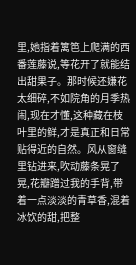里,她指着篱笆上爬满的西番莲藤说,等花开了就能结出甜果子。那时候还嫌花太细碎,不如院角的月季热闹,现在才懂,这种藏在枝叶里的鲜,才是真正和日常贴得近的自然。风从窗缝里钻进来,吹动藤条晃了晃,花瓣蹭过我的手背,带着一点淡淡的青草香,混着冰饮的甜,把整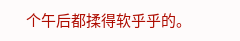个午后都揉得软乎乎的。